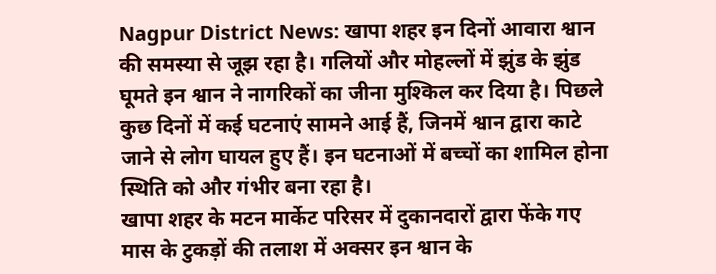Nagpur District News: खापा शहर इन दिनों आवारा श्वान की समस्या से जूझ रहा है। गलियों और मोहल्लों में झुंड के झुंड घूमते इन श्वान ने नागरिकों का जीना मुश्किल कर दिया है। पिछले कुछ दिनों में कई घटनाएं सामने आई हैं, जिनमें श्वान द्वारा काटे जाने से लोग घायल हुए हैं। इन घटनाओं में बच्चों का शामिल होना स्थिति को और गंभीर बना रहा है।
खापा शहर के मटन मार्केट परिसर में दुकानदारों द्वारा फेंके गए मास के टुकड़ों की तलाश में अक्सर इन श्वान के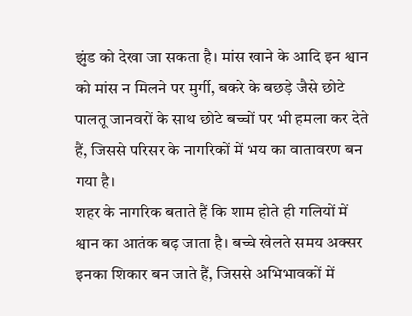झुंड को देखा जा सकता है। मांस खाने के आदि इन श्वान को मांस न मिलने पर मुर्गी, बकरे के बछड़े जैसे छोटे पालतू जानवरों के साथ छोटे बच्चों पर भी हमला कर देते हैं, जिससे परिसर के नागरिकों में भय का वातावरण बन गया है।
शहर के नागरिक बताते हैं कि शाम होते ही गलियों में श्वान का आतंक बढ़ जाता है। बच्चे खेलते समय अक्सर इनका शिकार बन जाते हैं, जिससे अभिभावकों में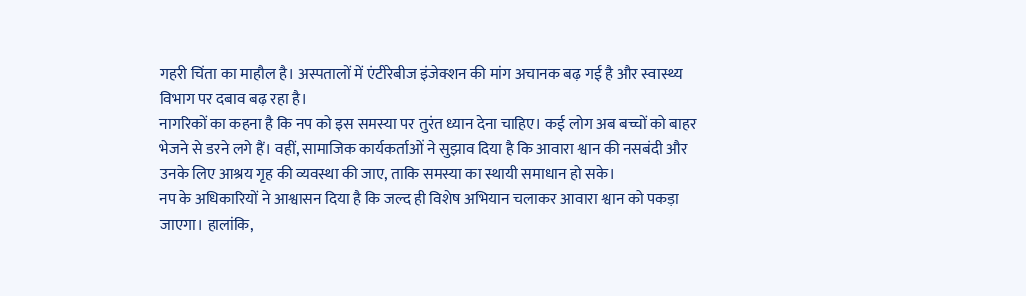गहरी चिंता का माहौल है। अस्पतालों में एंटीरेबीज इंजेक्शन की मांग अचानक बढ़ गई है और स्वास्थ्य विभाग पर दबाव बढ़ रहा है।
नागरिकों का कहना है कि नप को इस समस्या पर तुरंत ध्यान देना चाहिए। कई लोग अब बच्चों को बाहर भेजने से डरने लगे हैं। वहीं, सामाजिक कार्यकर्ताओं ने सुझाव दिया है कि आवारा श्वान की नसबंदी और उनके लिए आश्रय गृह की व्यवस्था की जाए, ताकि समस्या का स्थायी समाधान हो सके।
नप के अधिकारियों ने आश्वासन दिया है कि जल्द ही विशेष अभियान चलाकर आवारा श्वान को पकड़ा जाएगा। हालांकि,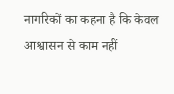नागरिकों का कहना है कि केवल आश्वासन से काम नहीं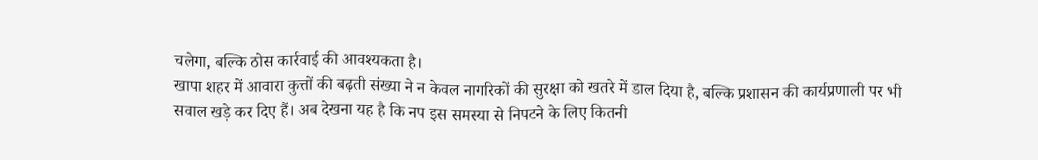चलेगा, बल्कि ठोस कार्रवाई की आवश्यकता है।
खापा शहर में आवारा कुत्तों की बढ़ती संख्या ने न केवल नागरिकों की सुरक्षा को खतरे में डाल दिया है, बल्कि प्रशासन की कार्यप्रणाली पर भी सवाल खड़े कर दिए हैं। अब देखना यह है कि नप इस समस्या से निपटने के लिए कितनी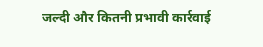जल्दी और कितनी प्रभावी कार्रवाई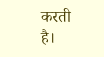करती है।